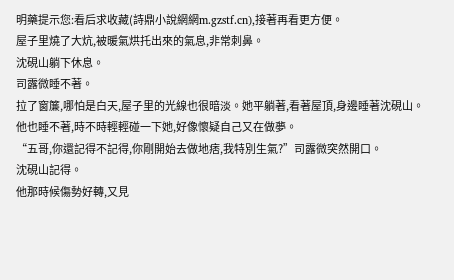明藥提示您:看后求收藏(詩鼎小說網網m.gzstf.cn),接著再看更方便。
屋子里燒了大炕,被暖氣烘托出來的氣息,非常刺鼻。
沈硯山躺下休息。
司露微睡不著。
拉了窗簾,哪怕是白天,屋子里的光線也很暗淡。她平躺著,看著屋頂,身邊睡著沈硯山。
他也睡不著,時不時輕輕碰一下她,好像懷疑自己又在做夢。
“五哥,你還記得不記得,你剛開始去做地痞,我特別生氣?”司露微突然開口。
沈硯山記得。
他那時候傷勢好轉,又見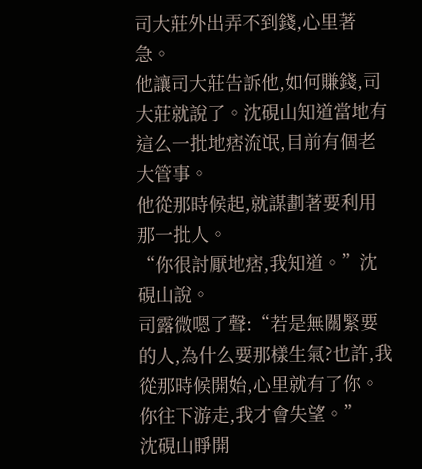司大莊外出弄不到錢,心里著急。
他讓司大莊告訴他,如何賺錢,司大莊就說了。沈硯山知道當地有這么一批地痞流氓,目前有個老大管事。
他從那時候起,就謀劃著要利用那一批人。
“你很討厭地痞,我知道。”沈硯山說。
司露微嗯了聲:“若是無關緊要的人,為什么要那樣生氣?也許,我從那時候開始,心里就有了你。你往下游走,我才會失望。”
沈硯山睜開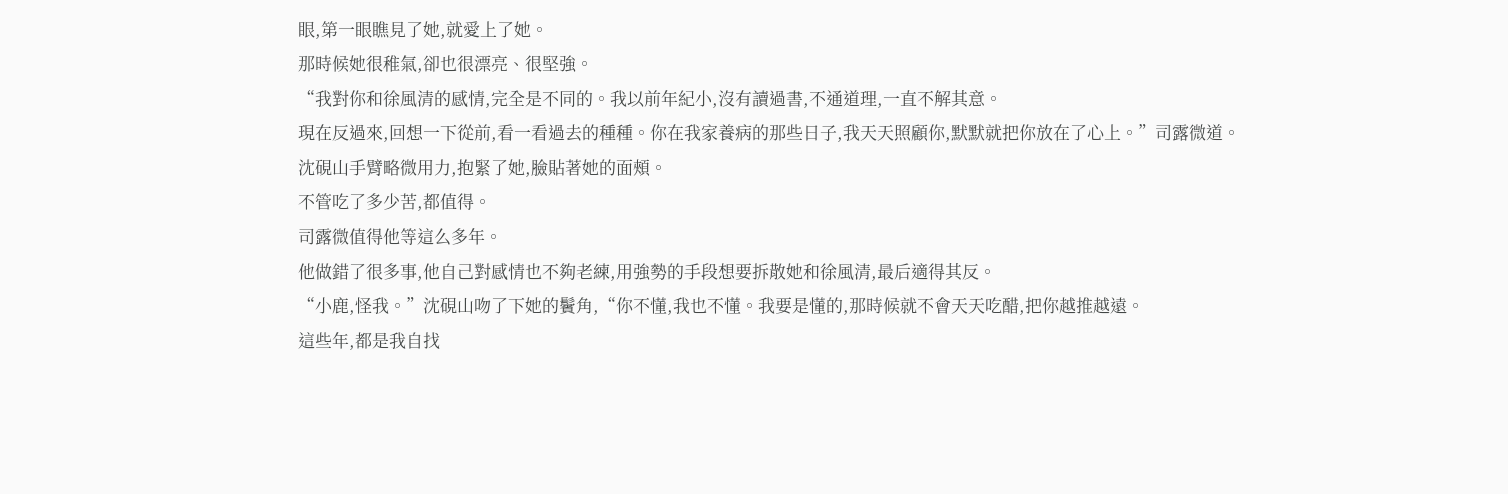眼,第一眼瞧見了她,就愛上了她。
那時候她很稚氣,卻也很漂亮、很堅強。
“我對你和徐風清的感情,完全是不同的。我以前年紀小,沒有讀過書,不通道理,一直不解其意。
現在反過來,回想一下從前,看一看過去的種種。你在我家養病的那些日子,我天天照顧你,默默就把你放在了心上。”司露微道。
沈硯山手臂略微用力,抱緊了她,臉貼著她的面頰。
不管吃了多少苦,都值得。
司露微值得他等這么多年。
他做錯了很多事,他自己對感情也不夠老練,用強勢的手段想要拆散她和徐風清,最后適得其反。
“小鹿,怪我。”沈硯山吻了下她的鬢角,“你不懂,我也不懂。我要是懂的,那時候就不會天天吃醋,把你越推越遠。
這些年,都是我自找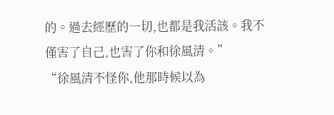的。過去經歷的一切,也都是我活該。我不僅害了自己,也害了你和徐風清。”
“徐風清不怪你,他那時候以為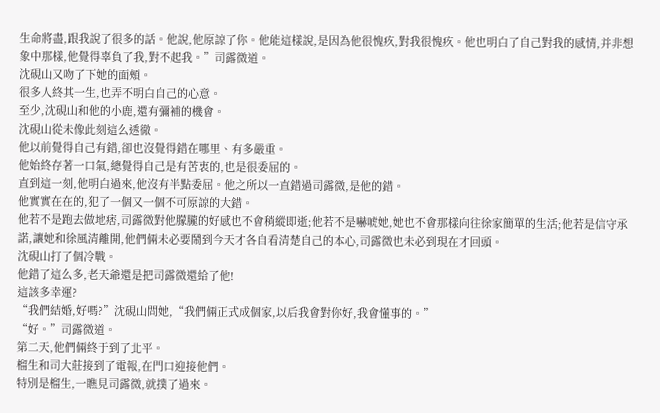生命將盡,跟我說了很多的話。他說,他原諒了你。他能這樣說,是因為他很愧疚,對我很愧疚。他也明白了自己對我的感情,并非想象中那樣,他覺得辜負了我,對不起我。”司露微道。
沈硯山又吻了下她的面頰。
很多人終其一生,也弄不明白自己的心意。
至少,沈硯山和他的小鹿,還有彌補的機會。
沈硯山從未像此刻這么透徹。
他以前覺得自己有錯,卻也沒覺得錯在哪里、有多嚴重。
他始終存著一口氣,總覺得自己是有苦衷的,也是很委屈的。
直到這一刻,他明白過來,他沒有半點委屈。他之所以一直錯過司露微,是他的錯。
他實實在在的,犯了一個又一個不可原諒的大錯。
他若不是跑去做地痞,司露微對他朦朧的好感也不會稍縱即逝;他若不是嚇唬她,她也不會那樣向往徐家簡單的生活;他若是信守承諾,讓她和徐風清離開,他們倆未必要鬧到今天才各自看清楚自己的本心,司露微也未必到現在才回頭。
沈硯山打了個冷戰。
他錯了這么多,老天爺還是把司露微還給了他!
這該多幸運?
“我們結婚,好嗎?”沈硯山問她,“我們倆正式成個家,以后我會對你好,我會懂事的。”
“好。”司露微道。
第二天,他們倆終于到了北平。
榴生和司大莊接到了電報,在門口迎接他們。
特別是榴生,一瞧見司露微,就撲了過來。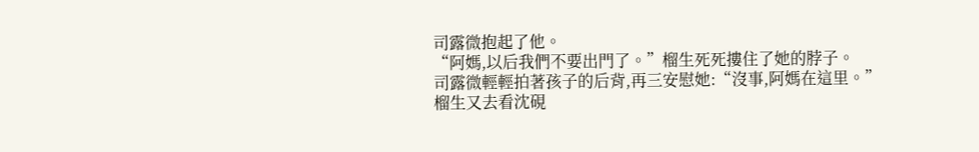司露微抱起了他。
“阿媽,以后我們不要出門了。”榴生死死摟住了她的脖子。
司露微輕輕拍著孩子的后背,再三安慰她:“沒事,阿媽在這里。”
榴生又去看沈硯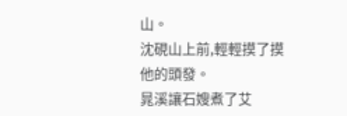山。
沈硯山上前,輕輕摸了摸他的頭發。
晁溪讓石嫂煮了艾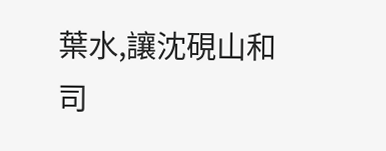葉水,讓沈硯山和司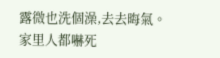露微也洗個澡,去去晦氣。
家里人都嚇死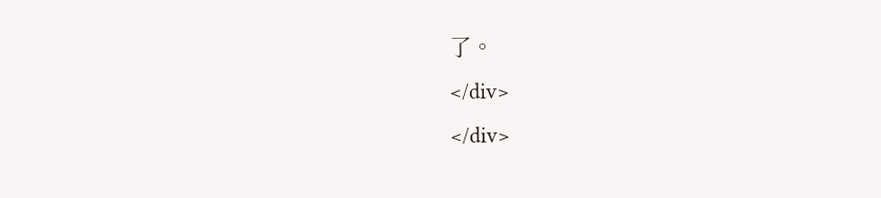了。
</div>
</div>